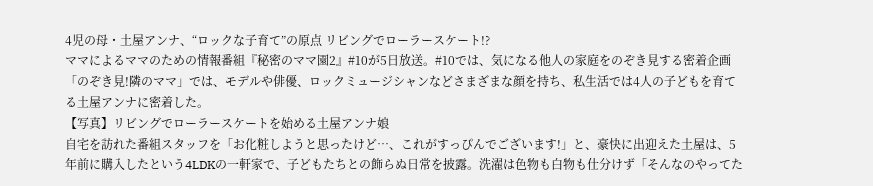4児の母・土屋アンナ、“ロックな子育て”の原点 リビングでローラースケート!?
ママによるママのための情報番組『秘密のママ園2』#10が5日放送。#10では、気になる他人の家庭をのぞき見する密着企画「のぞき見!隣のママ」では、モデルや俳優、ロックミュージシャンなどさまざまな顔を持ち、私生活では4人の子どもを育てる土屋アンナに密着した。
【写真】リビングでローラースケートを始める土屋アンナ娘
自宅を訪れた番組スタッフを「お化粧しようと思ったけど…、これがすっぴんでございます!」と、豪快に出迎えた土屋は、5年前に購入したという4LDKの一軒家で、子どもたちとの飾らぬ日常を披露。洗濯は色物も白物も仕分けず「そんなのやってた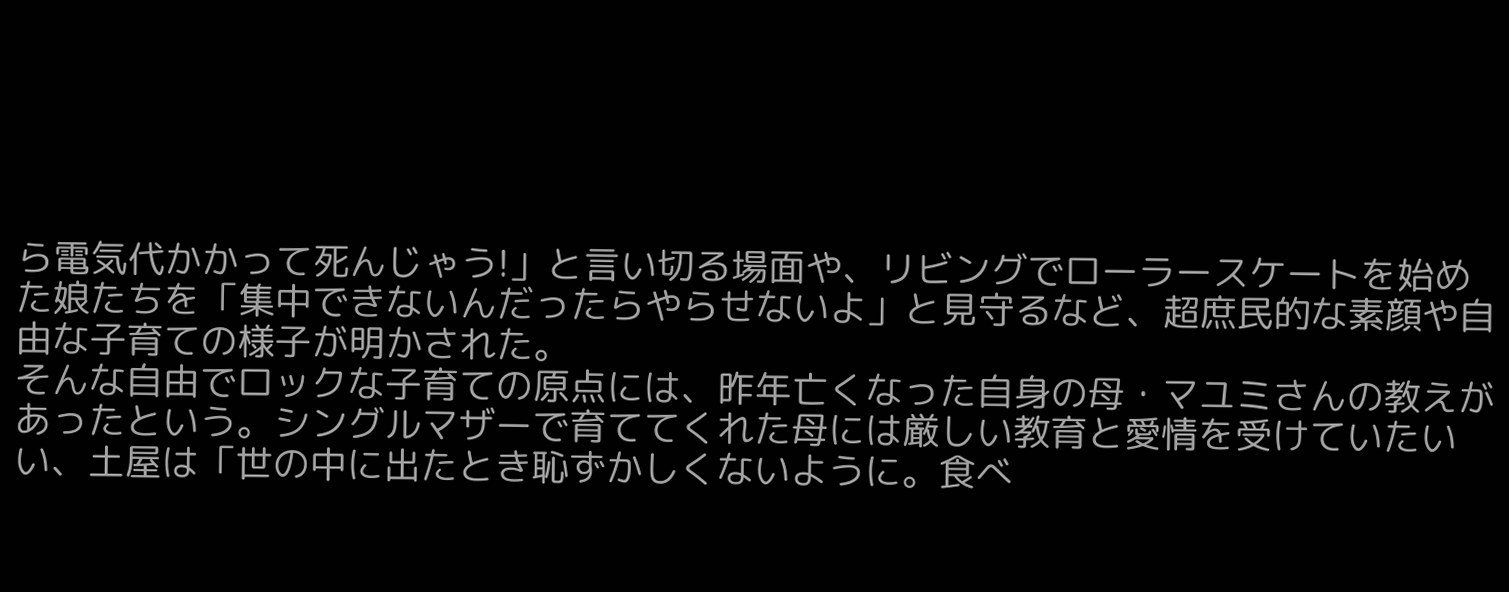ら電気代かかって死んじゃう!」と言い切る場面や、リビングでローラースケートを始めた娘たちを「集中できないんだったらやらせないよ」と見守るなど、超庶民的な素顔や自由な子育ての様子が明かされた。
そんな自由でロックな子育ての原点には、昨年亡くなった自身の母・マユミさんの教えがあったという。シングルマザーで育ててくれた母には厳しい教育と愛情を受けていたいい、土屋は「世の中に出たとき恥ずかしくないように。食べ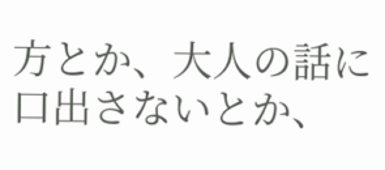方とか、大人の話に口出さないとか、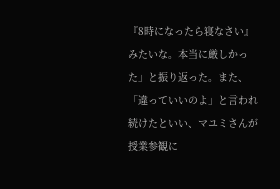『8時になったら寝なさい』みたいな。本当に厳しかった」と振り返った。また、「違っていいのよ」と言われ続けたといい、マユミさんが授業参観に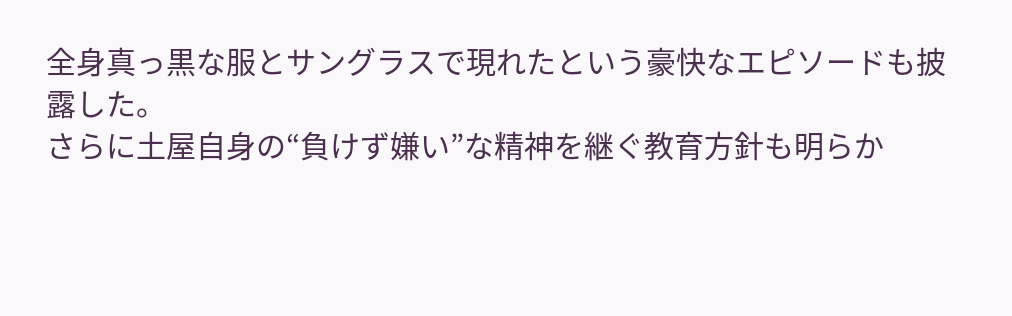全身真っ黒な服とサングラスで現れたという豪快なエピソードも披露した。
さらに土屋自身の“負けず嫌い”な精神を継ぐ教育方針も明らか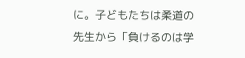に。子どもたちは柔道の先生から「負けるのは学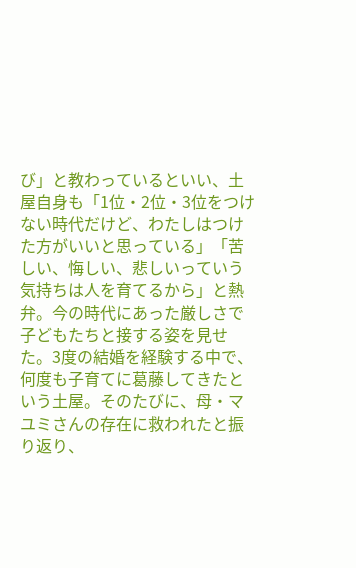び」と教わっているといい、土屋自身も「1位・2位・3位をつけない時代だけど、わたしはつけた方がいいと思っている」「苦しい、悔しい、悲しいっていう気持ちは人を育てるから」と熱弁。今の時代にあった厳しさで子どもたちと接する姿を見せた。3度の結婚を経験する中で、何度も子育てに葛藤してきたという土屋。そのたびに、母・マユミさんの存在に救われたと振り返り、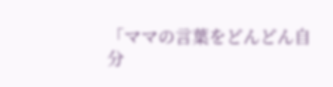「ママの言葉をどんどん自分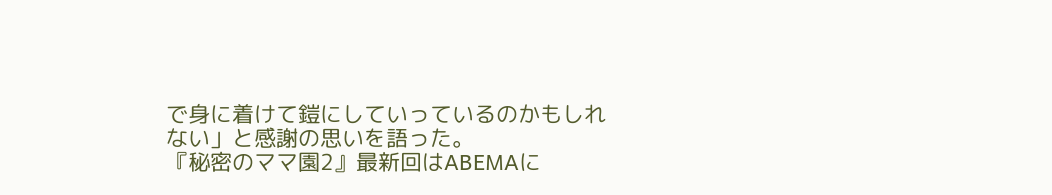で身に着けて鎧にしていっているのかもしれない」と感謝の思いを語った。
『秘密のママ園2』最新回はABEMAに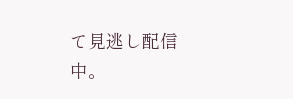て見逃し配信中。